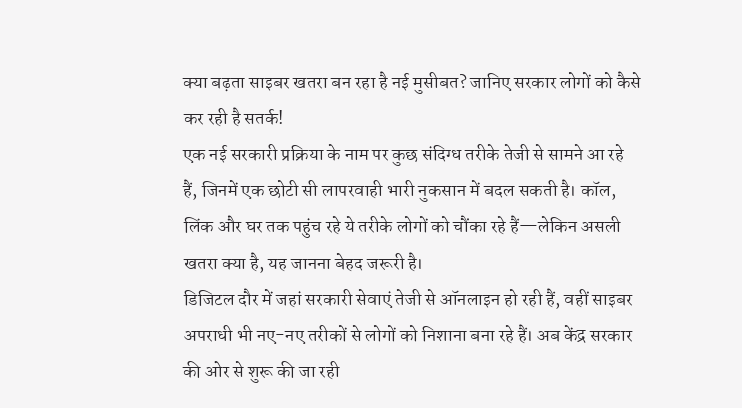क्या बढ़ता साइबर खतरा बन रहा है नई मुसीबत? जानिए सरकार लोगों को कैसे कर रही है सतर्क!
एक नई सरकारी प्रक्रिया के नाम पर कुछ संदिग्ध तरीके तेजी से सामने आ रहे हैं, जिनमें एक छोटी सी लापरवाही भारी नुकसान में बदल सकती है। कॉल, लिंक और घर तक पहुंच रहे ये तरीके लोगों को चौंका रहे हैं—लेकिन असली खतरा क्या है, यह जानना बेहद जरूरी है।
डिजिटल दौर में जहां सरकारी सेवाएं तेजी से ऑनलाइन हो रही हैं, वहीं साइबर अपराधी भी नए-नए तरीकों से लोगों को निशाना बना रहे हैं। अब केंद्र सरकार की ओर से शुरू की जा रही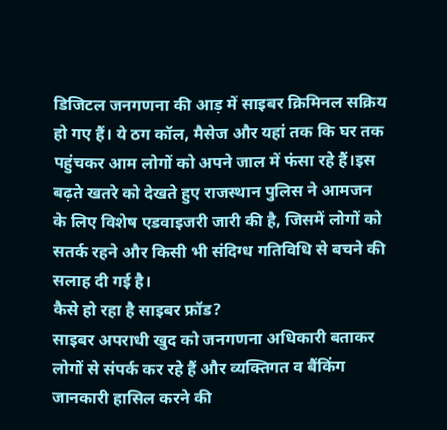डिजिटल जनगणना की आड़ में साइबर क्रिमिनल सक्रिय हो गए हैं। ये ठग कॉल, मैसेज और यहां तक कि घर तक पहुंचकर आम लोगों को अपने जाल में फंसा रहे हैं।इस बढ़ते खतरे को देखते हुए राजस्थान पुलिस ने आमजन के लिए विशेष एडवाइजरी जारी की है, जिसमें लोगों को सतर्क रहने और किसी भी संदिग्ध गतिविधि से बचने की सलाह दी गई है।
कैसे हो रहा है साइबर फ्रॉड?
साइबर अपराधी खुद को जनगणना अधिकारी बताकर लोगों से संपर्क कर रहे हैं और व्यक्तिगत व बैंकिंग जानकारी हासिल करने की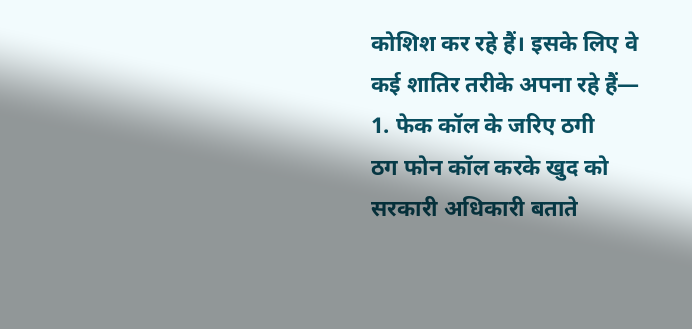कोशिश कर रहे हैं। इसके लिए वे कई शातिर तरीके अपना रहे हैं—
1. फेक कॉल के जरिए ठगी
ठग फोन कॉल करके खुद को सरकारी अधिकारी बताते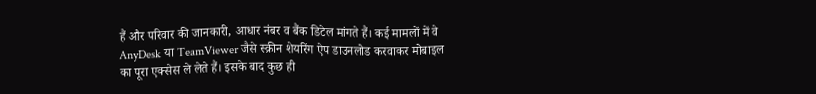हैं और परिवार की जानकारी, आधार नंबर व बैंक डिटेल मांगते हैं। कई मामलों में वे AnyDesk या TeamViewer जैसे स्क्रीन शेयरिंग ऐप डाउनलोड करवाकर मोबाइल का पूरा एक्सेस ले लेते हैं। इसके बाद कुछ ही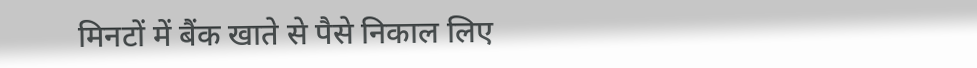मिनटों में बैंक खाते से पैसे निकाल लिए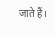जाते हैं।